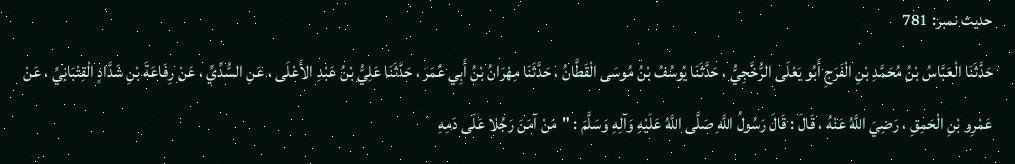حدیث نمبر: 781
حَدَّثَنَا الْعَبَّاسُ بْنُ مُحَمَّدِ بْنِ الْفَرَجِ أَبُو يَعْلَى الرُّخَّجِيُّ ، حَدَّثَنَا يُوسُفُ بْنُ مُوسَى الْقَطَّانُ ، حَدَّثَنَا مِهْرَانُ بْنُ أَبِي عُمَرَ ، حَدَّثَنَا عَلِيُّ بْنُ عَبْدِ الأَعْلَى ، عَنِ السُّدِّيِّ ، عَنْ رِفَاعَةَ بْنِ شَدَّادٍ الْقِتْبَانِيِّ ، عَنْ عَمْرِو بْنِ الْحَمِقِ ، رَضِيَ اللَّهُ عَنْهُ ، قَالَ : قَالَ رَسُولُ اللَّهِ صَلَّى اللَّهُ عَلَيْهِ وَآلِهِ وَسَلَّمَ : "مَنْ آمَنَ رَجُلا عَلَى دَمِهِ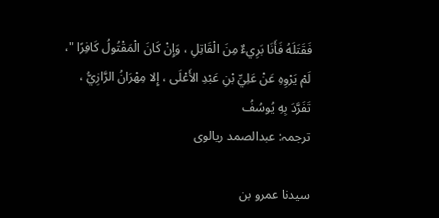فَقَتَلَهُ فَأَنَا بَرِيءٌ مِنَ الْقَاتِلِ ، وَإِنْ كَانَ الْمَقْتُولُ كَافِرًا "، لَمْ يَرْوِهِ عَنْ عَلِيِّ بْنِ عَبْدِ الأَعْلَى ، إِلا مِهْرَانُ الرَّازِيُّ ، تَفَرَّدَ بِهِ يُوسُفُ
ترجمہ: عبدالصمد ریالوی

سیدنا عمرو بن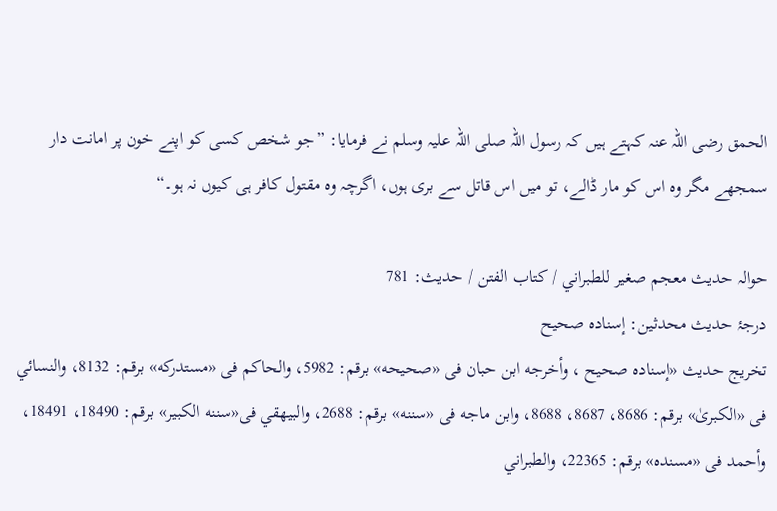الحمق رضی اللہ عنہ کہتے ہیں کہ رسول اللہ صلی اللہ علیہ وسلم نے فرمایا: ”جو شخص کسی کو اپنے خون پر امانت دار سمجھے مگر وہ اس کو مار ڈالے، تو میں اس قاتل سے بری ہوں، اگرچہ وہ مقتول کافر ہی کیوں نہ ہو۔“

حوالہ حدیث معجم صغير للطبراني / كتاب الفتن / حدیث: 781
درجۂ حدیث محدثین: إسناده صحيح
تخریج حدیث «إسناده صحيح ، وأخرجه ابن حبان فى «صحيحه» برقم: 5982، والحاكم فى «مستدركه» برقم: 8132، والنسائي فى «الكبریٰ» برقم: 8686، 8687، 8688، وابن ماجه فى «سننه» برقم: 2688، والبيهقي فى«سننه الكبير» برقم: 18490، 18491، وأحمد فى «مسنده» برقم: 22365، والطبراني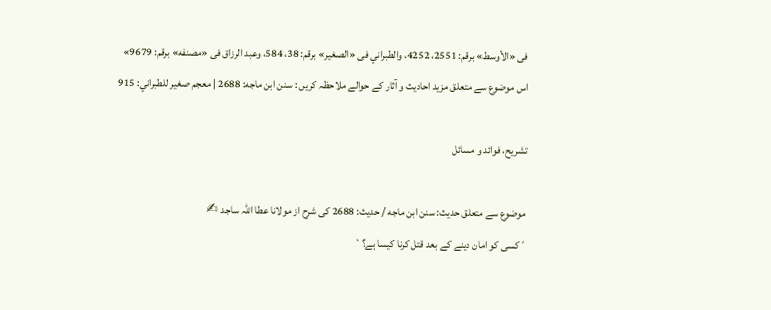فى «الأوسط» برقم: 2551، 4252، والطبراني فى «الصغير» برقم: 38، 584، وعبد الرزاق فى «مصنفه» برقم: 9679»
اس موضوع سے متعلق مزید احادیث و آثار کے حوالے ملاحظہ کریں : سنن ابن ماجه: 2688 | معجم صغير للطبراني: 915

تشریح، فوائد و مسائل

موضوع سے متعلق حدیث: سنن ابن ماجه / حدیث: 2688 کی شرح از مولانا عطا اللہ ساجد ✍
´کسی کو امان دینے کے بعد قتل کرنا کیسا ہے؟`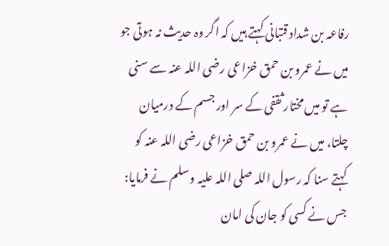رفاعہ بن شداد قتبانی کہتے ہیں کہ اگر وہ حدیث نہ ہوتی جو میں نے عمرو بن حمق خزاعی رضی اللہ عنہ سے سنی ہے تو میں مختار ثقفی کے سر اور جسم کے درمیان چلتا، میں نے عمرو بن حمق خزاعی رضی اللہ عنہ کو کہتے سنا کہ رسول اللہ صلی اللہ علیہ وسلم نے فرمایا: جس نے کسی کو جان کی امان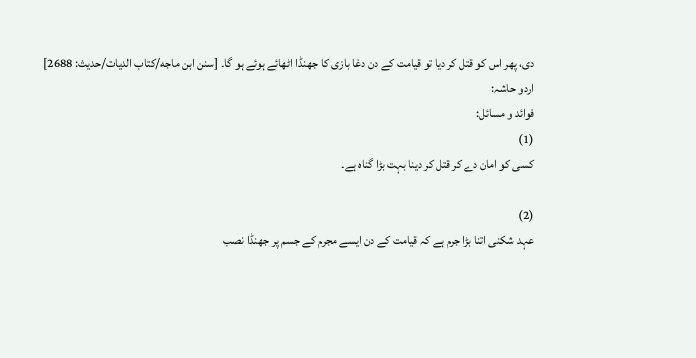دی، پھر اس کو قتل کر دیا تو قیامت کے دن دغا بازی کا جھنڈا اٹھائے ہوئے ہو گا۔ [سنن ابن ماجه/كتاب الديات/حدیث: 2688]
اردو حاشہ:
فوائد و مسائل:
(1)
کسی کو امان دے کر قتل کر دینا بہت بڑا گناہ ہے۔

(2)
عہد شکنی اتنا بڑا جرم ہے کہ قیامت کے دن ایسے مجرم کے جسم پر جھنڈا نصب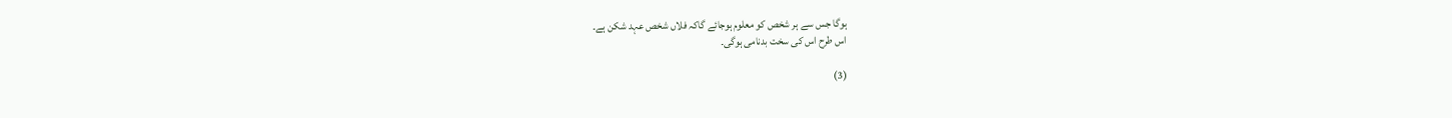ہوگا جس سے ہر شخص کو معلوم ہوجائے گاکہ فلاں شخص عہد شکن ہے۔
اس طرح اس کی سخت بدنامی ہوگی۔

(3)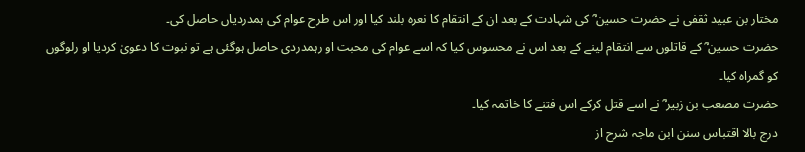مختار بن عبید ثقفی نے حضرت حسین ؓ کی شہادت کے بعد ان کے انتقام کا نعرہ بلند کیا اور اس طرح عوام کی ہمدردیاں حاصل کی۔
حضرت حسین ؓ کے قاتلوں سے انتقام لینے کے بعد اس نے محسوس کیا کہ اسے عوام کی محبت او رہمدردی حاصل ہوگئی ہے تو نبوت کا دعویٰ کردیا او رلوگوں کو گمراہ کیا۔
حضرت مصعب بن زبیر ؓ نے اسے قتل کرکے اس فتنے کا خاتمہ کیا۔
درج بالا اقتباس سنن ابن ماجہ شرح از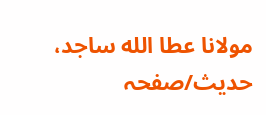مولانا عطا الله ساجد، حدیث/صفحہ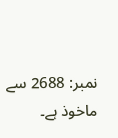نمبر: 2688 سے ماخوذ ہے۔